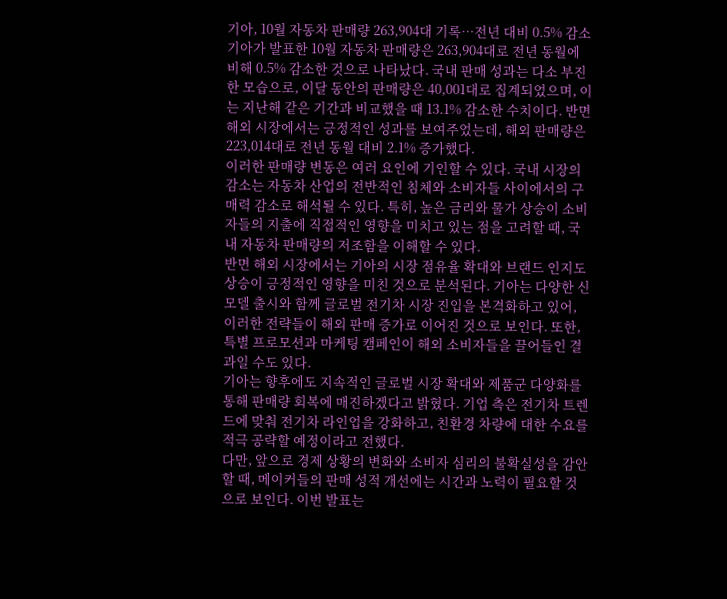기아, 10월 자동차 판매량 263,904대 기록…전년 대비 0.5% 감소
기아가 발표한 10월 자동차 판매량은 263,904대로 전년 동월에 비해 0.5% 감소한 것으로 나타났다. 국내 판매 성과는 다소 부진한 모습으로, 이달 동안의 판매량은 40,001대로 집계되었으며, 이는 지난해 같은 기간과 비교했을 때 13.1% 감소한 수치이다. 반면 해외 시장에서는 긍정적인 성과를 보여주었는데, 해외 판매량은 223,014대로 전년 동월 대비 2.1% 증가했다.
이러한 판매량 변동은 여러 요인에 기인할 수 있다. 국내 시장의 감소는 자동차 산업의 전반적인 침체와 소비자들 사이에서의 구매력 감소로 해석될 수 있다. 특히, 높은 금리와 물가 상승이 소비자들의 지출에 직접적인 영향을 미치고 있는 점을 고려할 때, 국내 자동차 판매량의 저조함을 이해할 수 있다.
반면 해외 시장에서는 기아의 시장 점유율 확대와 브랜드 인지도 상승이 긍정적인 영향을 미친 것으로 분석된다. 기아는 다양한 신모델 출시와 함께 글로벌 전기차 시장 진입을 본격화하고 있어, 이러한 전략들이 해외 판매 증가로 이어진 것으로 보인다. 또한, 특별 프로모션과 마케팅 캠페인이 해외 소비자들을 끌어들인 결과일 수도 있다.
기아는 향후에도 지속적인 글로벌 시장 확대와 제품군 다양화를 통해 판매량 회복에 매진하겠다고 밝혔다. 기업 측은 전기차 트렌드에 맞춰 전기차 라인업을 강화하고, 친환경 차량에 대한 수요를 적극 공략할 예정이라고 전했다.
다만, 앞으로 경제 상황의 변화와 소비자 심리의 불확실성을 감안할 때, 메이커들의 판매 성적 개선에는 시간과 노력이 필요할 것으로 보인다. 이번 발표는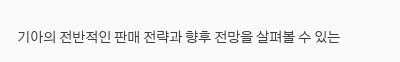기아의 전반적인 판매 전략과 향후 전망을 살펴볼 수 있는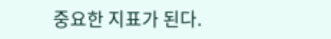중요한 지표가 된다.